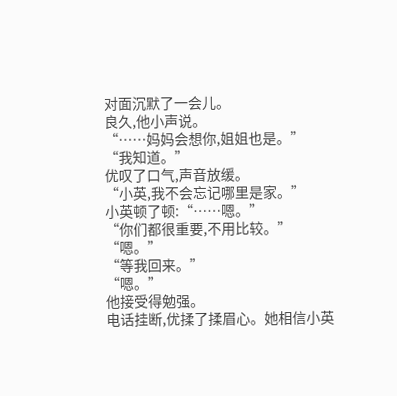对面沉默了一会儿。
良久,他小声说。
“……妈妈会想你,姐姐也是。”
“我知道。”
优叹了口气,声音放缓。
“小英,我不会忘记哪里是家。”
小英顿了顿:“……嗯。”
“你们都很重要,不用比较。”
“嗯。”
“等我回来。”
“嗯。”
他接受得勉强。
电话挂断,优揉了揉眉心。她相信小英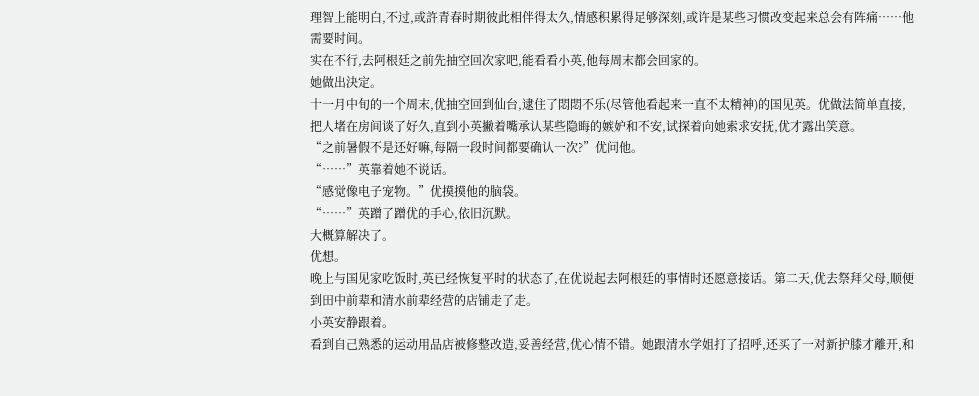理智上能明白,不过,或許青春时期彼此相伴得太久,情感积累得足够深刻,或许是某些习惯改变起来总会有阵痛……他需要时间。
实在不行,去阿根廷之前先抽空回次家吧,能看看小英,他每周末都会回家的。
她做出決定。
十一月中旬的一个周末,优抽空回到仙台,逮住了悶悶不乐(尽管他看起来一直不太精神)的国见英。优做法简单直接,把人堵在房间谈了好久,直到小英撇着嘴承认某些隐晦的嫉妒和不安,试探着向她索求安抚,优才露出笑意。
“之前暑假不是还好嘛,每隔一段时间都要确认一次?”优问他。
“……”英靠着她不说话。
“感觉像电子宠物。”优摸摸他的脑袋。
“……”英蹭了蹭优的手心,依旧沉默。
大概算解决了。
优想。
晚上与国见家吃饭时,英已经恢复平时的状态了,在优说起去阿根廷的事情时还愿意接话。第二天,优去祭拜父母,顺便到田中前辈和清水前辈经营的店铺走了走。
小英安静跟着。
看到自己熟悉的运动用品店被修整改造,妥善经营,优心情不错。她跟清水学姐打了招呼,还买了一对新护膝才離开,和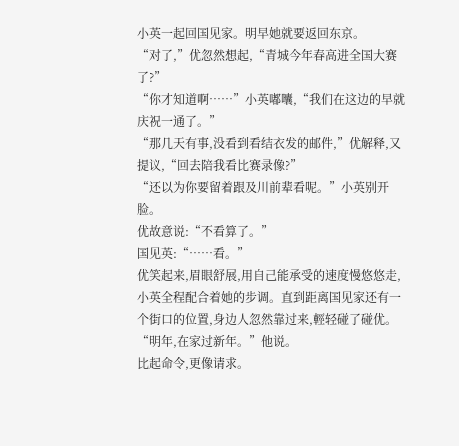小英一起回国见家。明早她就要返回东京。
“对了,”优忽然想起,“青城今年春高进全国大赛了?”
“你才知道啊……”小英嘟囔,“我们在这边的早就庆祝一通了。”
“那几天有事,没看到看结衣发的邮件,”优解释,又提议,“回去陪我看比赛录像?”
“还以为你要留着跟及川前辈看呢。”小英别开脸。
优故意说:“不看算了。”
国见英:“……看。”
优笑起来,眉眼舒展,用自己能承受的速度慢悠悠走,小英全程配合着她的步调。直到距离国见家还有一个街口的位置,身边人忽然靠过来,輕轻碰了碰优。
“明年,在家过新年。”他说。
比起命令,更像请求。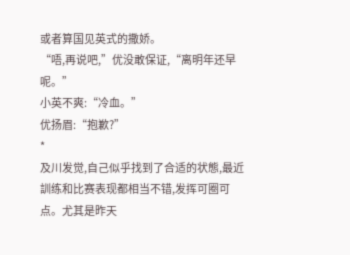或者算国见英式的撒娇。
“唔,再说吧,”优没敢保证,“离明年还早呢。”
小英不爽:“冷血。”
优扬眉:“抱歉?”
*
及川发觉,自己似乎找到了合适的状態,最近訓练和比赛表现都相当不错,发挥可圈可点。尤其是昨天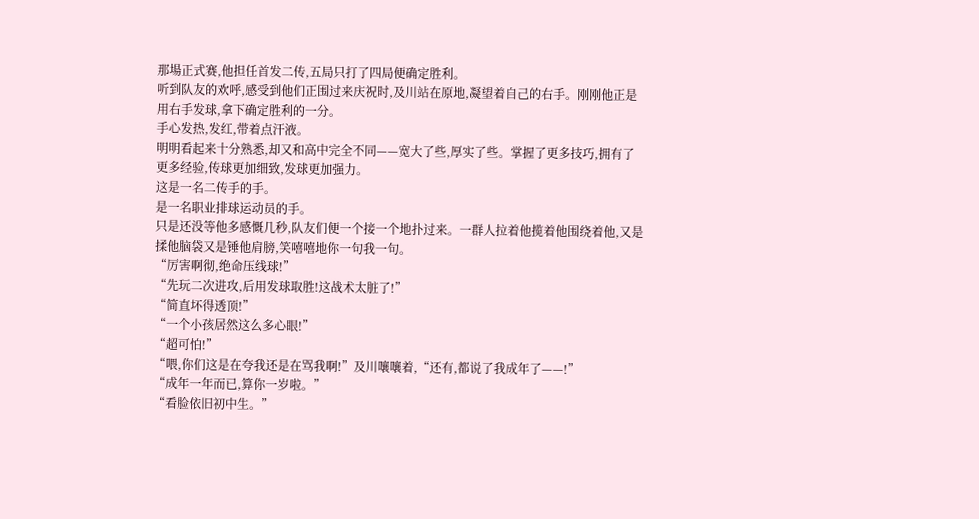那場正式赛,他担任首发二传,五局只打了四局便确定胜利。
听到队友的欢呼,感受到他们正围过来庆祝时,及川站在原地,凝望着自己的右手。刚刚他正是用右手发球,拿下确定胜利的一分。
手心发热,发红,带着点汗液。
明明看起来十分熟悉,却又和高中完全不同——宽大了些,厚实了些。掌握了更多技巧,拥有了更多经验,传球更加细致,发球更加强力。
这是一名二传手的手。
是一名职业排球运动员的手。
只是还没等他多感慨几秒,队友们便一个接一个地扑过来。一群人拉着他揽着他围绕着他,又是揉他脑袋又是锤他肩膀,笑嘻嘻地你一句我一句。
“厉害啊彻,绝命压线球!”
“先玩二次进攻,后用发球取胜!这战术太脏了!”
“简直坏得透顶!”
“一个小孩居然这么多心眼!”
“超可怕!”
“喂,你们这是在夸我还是在骂我啊!”及川嚷嚷着,“还有,都说了我成年了——!”
“成年一年而已,算你一岁啦。”
“看脸依旧初中生。”